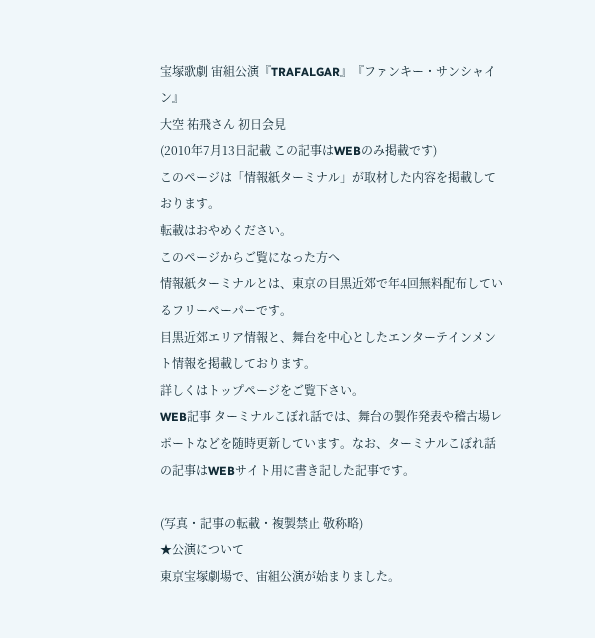宝塚歌劇 宙組公演『TRAFALGAR』『ファンキー・サンシャイン』
大空 祐飛さん 初日会見
(2010年7月13日記載 この記事はWEBのみ掲載です)
このページは「情報紙ターミナル」が取材した内容を掲載しております。
転載はおやめください。
このページからご覧になった方へ
情報紙ターミナルとは、東京の目黒近郊で年4回無料配布しているフリーペーパーです。
目黒近郊エリア情報と、舞台を中心としたエンターテインメント情報を掲載しております。
詳しくはトップページをご覧下さい。
WEB記事 ターミナルこぼれ話では、舞台の製作発表や稽古場レポートなどを随時更新しています。なお、ターミナルこぼれ話の記事はWEBサイト用に書き記した記事です。

(写真・記事の転載・複製禁止 敬称略)
★公演について
東京宝塚劇場で、宙組公演が始まりました。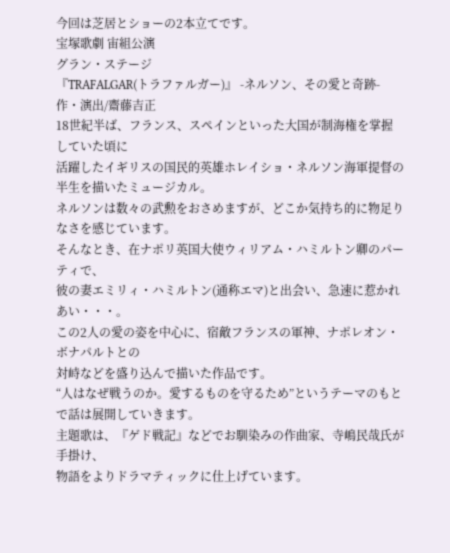今回は芝居とショーの2本立てです。
宝塚歌劇 宙組公演
グラン・ステージ
『TRAFALGAR(トラファルガー)』 -ネルソン、その愛と奇跡-
作・演出/齋藤吉正
18世紀半ば、フランス、スペインといった大国が制海権を掌握していた頃に
活躍したイギリスの国民的英雄ホレイショ・ネルソン海軍提督の半生を描いたミュージカル。
ネルソンは数々の武勲をおさめますが、どこか気持ち的に物足りなさを感じています。
そんなとき、在ナポリ英国大使ウィリアム・ハミルトン卿のパーティで、
彼の妻エミリィ・ハミルトン(通称エマ)と出会い、急速に惹かれあい・・・。
この2人の愛の姿を中心に、宿敵フランスの軍神、ナポレオン・ボナパルトとの
対峙などを盛り込んで描いた作品です。
“人はなぜ戦うのか。愛するものを守るため”というテーマのもとで話は展開していきます。
主題歌は、『ゲド戦記』などでお馴染みの作曲家、寺嶋民哉氏が手掛け、
物語をよりドラマティックに仕上げています。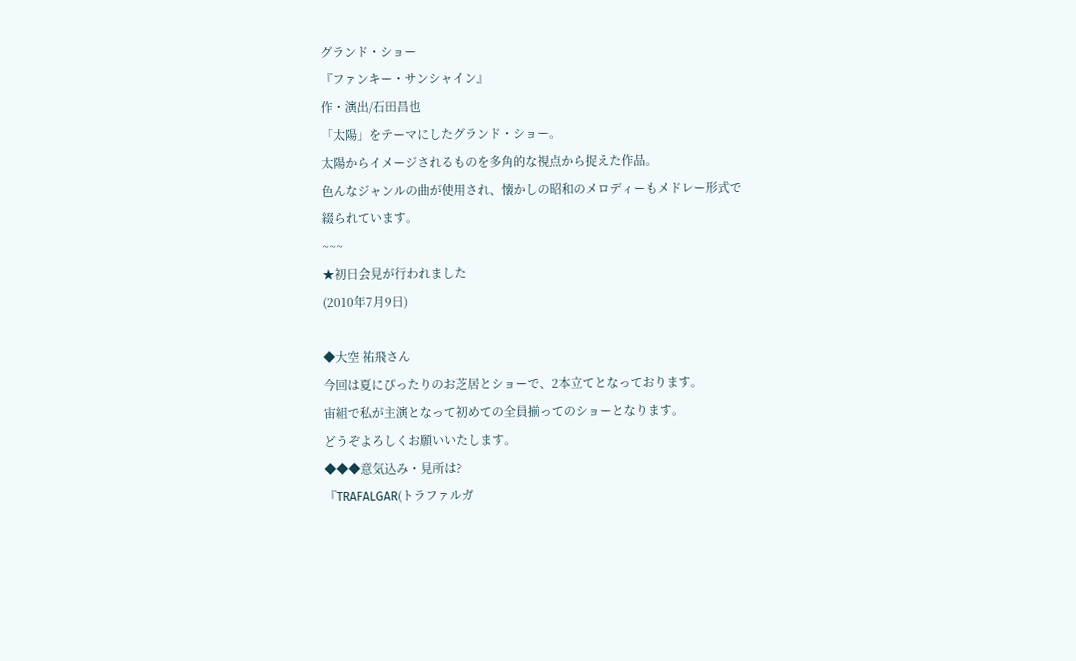グランド・ショー
『ファンキー・サンシャイン』
作・演出/石田昌也
「太陽」をテーマにしたグランド・ショー。
太陽からイメージされるものを多角的な視点から捉えた作品。
色んなジャンルの曲が使用され、懐かしの昭和のメロディーもメドレー形式で
綴られています。
~~~
★初日会見が行われました
(2010年7月9日)

◆大空 祐飛さん
今回は夏にぴったりのお芝居とショーで、2本立てとなっております。
宙組で私が主演となって初めての全員揃ってのショーとなります。
どうぞよろしくお願いいたします。
◆◆◆意気込み・見所は?
『TRAFALGAR(トラファルガ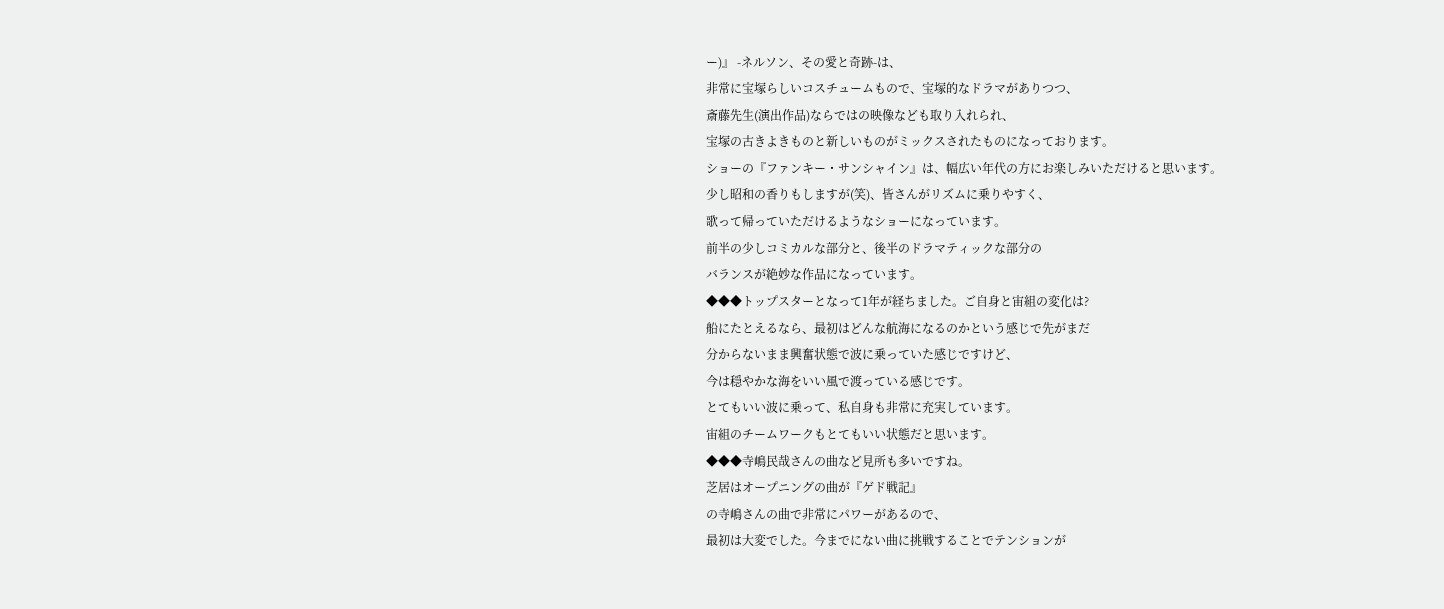ー)』 -ネルソン、その愛と奇跡-は、
非常に宝塚らしいコスチュームもので、宝塚的なドラマがありつつ、
斎藤先生(演出作品)ならではの映像なども取り入れられ、
宝塚の古きよきものと新しいものがミックスされたものになっております。
ショーの『ファンキー・サンシャイン』は、幅広い年代の方にお楽しみいただけると思います。
少し昭和の香りもしますが(笑)、皆さんがリズムに乗りやすく、
歌って帰っていただけるようなショーになっています。
前半の少しコミカルな部分と、後半のドラマティックな部分の
バランスが絶妙な作品になっています。
◆◆◆トップスターとなって1年が経ちました。ご自身と宙組の変化は?
船にたとえるなら、最初はどんな航海になるのかという感じで先がまだ
分からないまま興奮状態で波に乗っていた感じですけど、
今は穏やかな海をいい風で渡っている感じです。
とてもいい波に乗って、私自身も非常に充実しています。
宙組のチームワークもとてもいい状態だと思います。
◆◆◆寺嶋民哉さんの曲など見所も多いですね。
芝居はオープニングの曲が『ゲド戦記』
の寺嶋さんの曲で非常にパワーがあるので、
最初は大変でした。今までにない曲に挑戦することでテンションが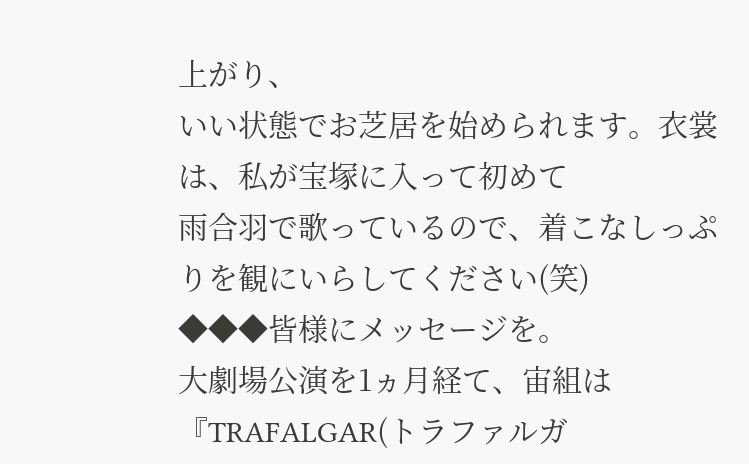上がり、
いい状態でお芝居を始められます。衣裳は、私が宝塚に入って初めて
雨合羽で歌っているので、着こなしっぷりを観にいらしてください(笑)
◆◆◆皆様にメッセージを。
大劇場公演を1ヵ月経て、宙組は『TRAFALGAR(トラファルガ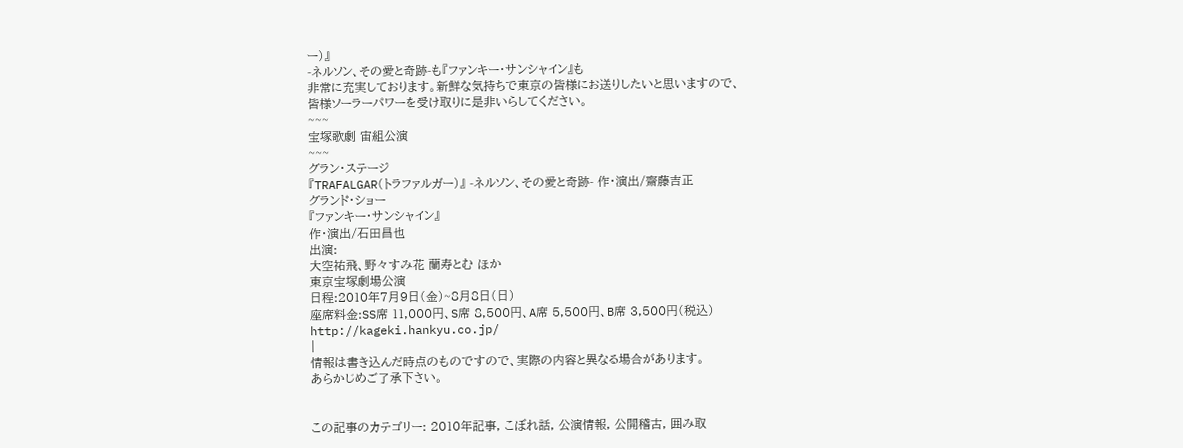ー)』
-ネルソン、その愛と奇跡-も『ファンキー・サンシャイン』も
非常に充実しております。新鮮な気持ちで東京の皆様にお送りしたいと思いますので、
皆様ソーラーパワーを受け取りに是非いらしてください。
~~~
宝塚歌劇 宙組公演
~~~
グラン・ステージ
『TRAFALGAR(トラファルガー)』 -ネルソン、その愛と奇跡- 作・演出/齋藤吉正
グランド・ショー
『ファンキー・サンシャイン』
作・演出/石田昌也
出演:
大空祐飛、野々すみ花 蘭寿とむ ほか
東京宝塚劇場公演
日程:2010年7月9日(金)~8月8日(日)
座席料金:SS席 11,000円、S席 8,500円、A席 5,500円、B席 3,500円(税込)
http://kageki.hankyu.co.jp/
|
情報は書き込んだ時点のものですので、実際の内容と異なる場合があります。
あらかじめご了承下さい。


この記事のカテゴリー: 2010年記事, こぼれ話, 公演情報, 公開稽古, 囲み取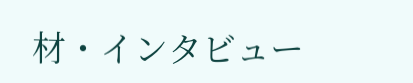材・インタビュー